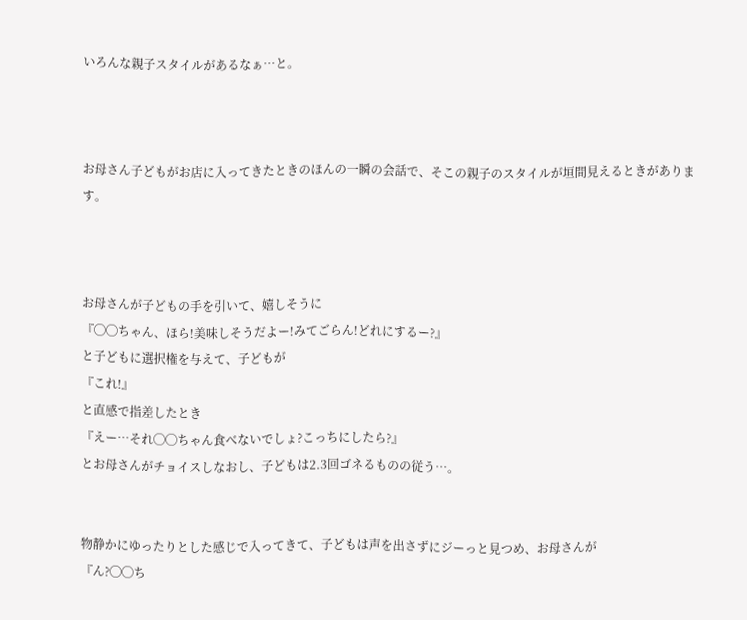いろんな親子スタイルがあるなぁ…と。



お母さん子どもがお店に入ってきたときのほんの一瞬の会話で、そこの親子のスタイルが垣間見えるときがあります。



お母さんが子どもの手を引いて、嬉しそうに
『◯◯ちゃん、ほら!美味しそうだよー!みてごらん!どれにするー?』
と子どもに選択権を与えて、子どもが
『これ!』
と直感で指差したとき
『えー…それ◯◯ちゃん食べないでしょ?こっちにしたら?』
とお母さんがチョイスしなおし、子どもは2.3回ゴネるものの従う…。


物静かにゆったりとした感じで入ってきて、子どもは声を出さずにジーっと見つめ、お母さんが
『ん?◯◯ち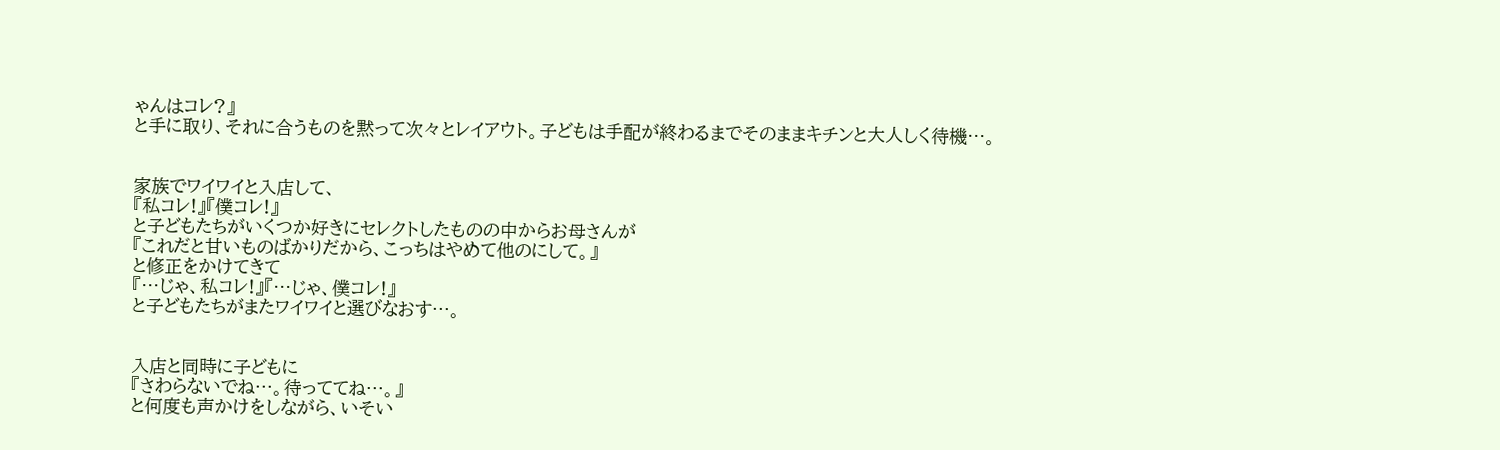ゃんはコレ?』
と手に取り、それに合うものを黙って次々とレイアウト。子どもは手配が終わるまでそのままキチンと大人しく待機…。


家族でワイワイと入店して、
『私コレ!』『僕コレ!』
と子どもたちがいくつか好きにセレクトしたものの中からお母さんが
『これだと甘いものばかりだから、こっちはやめて他のにして。』
と修正をかけてきて
『…じゃ、私コレ!』『…じゃ、僕コレ!』
と子どもたちがまたワイワイと選びなおす…。


入店と同時に子どもに
『さわらないでね…。待っててね…。』
と何度も声かけをしながら、いそい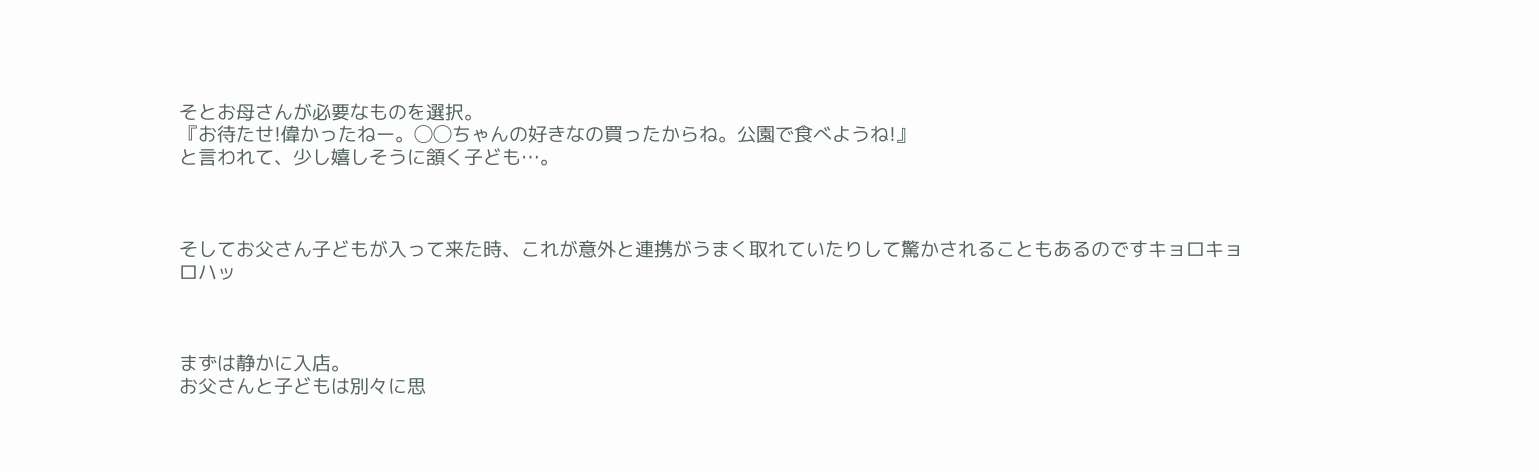そとお母さんが必要なものを選択。
『お待たせ!偉かったねー。◯◯ちゃんの好きなの買ったからね。公園で食べようね!』
と言われて、少し嬉しそうに頷く子ども…。



そしてお父さん子どもが入って来た時、これが意外と連携がうまく取れていたりして驚かされることもあるのですキョロキョロハッ



まずは静かに入店。
お父さんと子どもは別々に思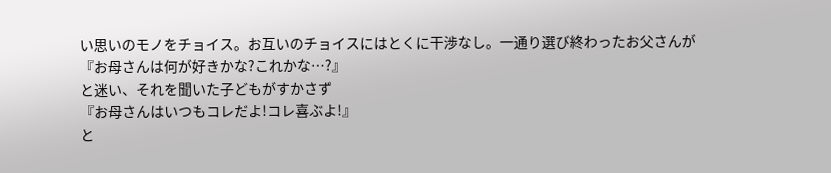い思いのモノをチョイス。お互いのチョイスにはとくに干渉なし。一通り選び終わったお父さんが
『お母さんは何が好きかな?これかな…?』
と迷い、それを聞いた子どもがすかさず
『お母さんはいつもコレだよ!コレ喜ぶよ!』
と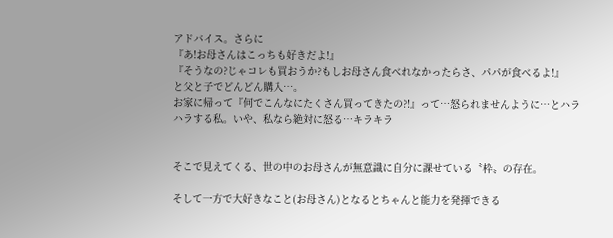アドバイス。さらに
『あ!お母さんはこっちも好きだよ!』
『そうなの?じゃコレも買おうか?もしお母さん食べれなかったらさ、パパが食べるよ!』
と父と子でどんどん購入…。
お家に帰って『何でこんなにたくさん買ってきたの?!』って…怒られませんように…とハラハラする私。いや、私なら絶対に怒る…キラキラ


そこで見えてくる、世の中のお母さんが無意識に自分に課せている〝枠〟の存在。

そして一方で大好きなこと(お母さん)となるとちゃんと能力を発揮できる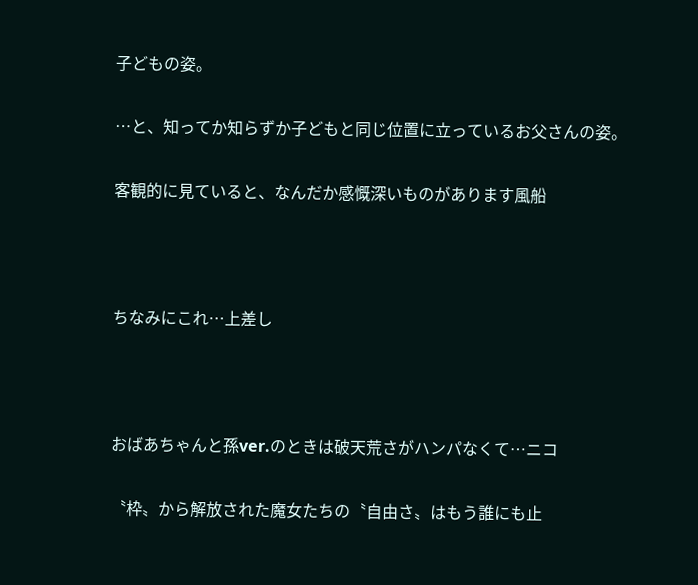子どもの姿。

…と、知ってか知らずか子どもと同じ位置に立っているお父さんの姿。

客観的に見ていると、なんだか感慨深いものがあります風船



ちなみにこれ…上差し



おばあちゃんと孫ver.のときは破天荒さがハンパなくて…ニコ

〝枠〟から解放された魔女たちの〝自由さ〟はもう誰にも止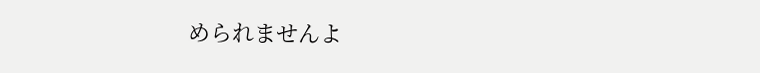められませんよ